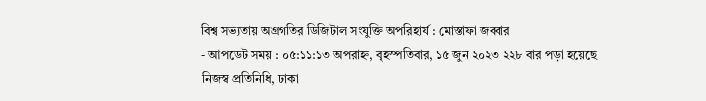বিশ্ব সভ্যতায় অগ্রগতির ডিজিটাল সংযুক্তি অপরিহার্য : মোস্তাফা জব্বার
- আপডেট সময় : ০৫:১১:১৩ অপরাহ্ন, বৃহস্পতিবার, ১৫ জুন ২০২৩ ২২৮ বার পড়া হয়েছে
নিজস্ব প্রতিনিধি, ঢাকা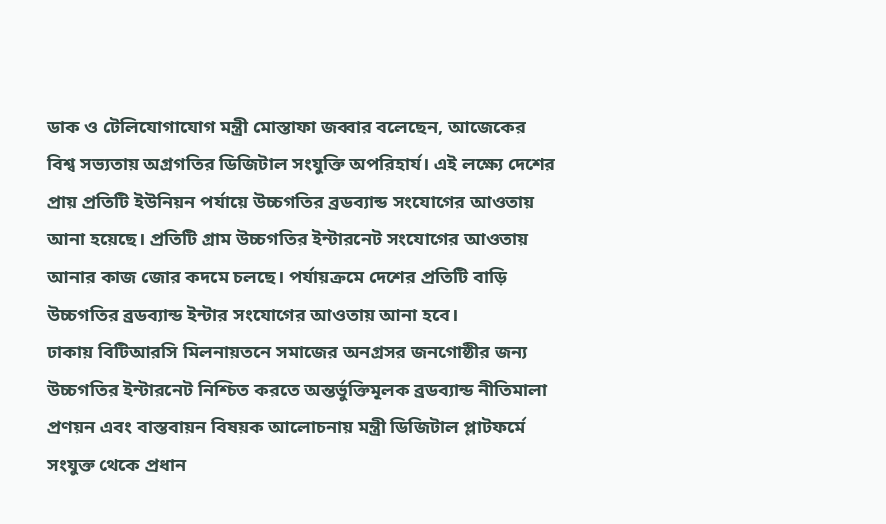ডাক ও টেলিযোগাযোগ মন্ত্রী মোস্তাফা জব্বার বলেছেন, আজেকের বিশ্ব সভ্যতায় অগ্রগতির ডিজিটাল সংযুক্তি অপরিহার্য। এই লক্ষ্যে দেশের প্রায় প্রতিটি ইউনিয়ন পর্যায়ে উচ্চগতির ব্রডব্যান্ড সংযোগের আওতায় আনা হয়েছে। প্রতিটি গ্রাম উচ্চগতির ইন্টারনেট সংযোগের আওতায় আনার কাজ জোর কদমে চলছে। পর্যায়ক্রমে দেশের প্রতিটি বাড়ি উচ্চগতির ব্রডব্যান্ড ইন্টার সংযোগের আওতায় আনা হবে।
ঢাকায় বিটিআরসি মিলনায়তনে সমাজের অনগ্রসর জনগোষ্ঠীর জন্য উচ্চগতির ইন্টারনেট নিশ্চিত করতে অন্তর্ভুক্তিমূলক ব্রডব্যান্ড নীতিমালা প্রণয়ন এবং বাস্তবায়ন বিষয়ক আলোচনায় মন্ত্রী ডিজিটাল প্লাটফর্মে সংযুক্ত থেকে প্রধান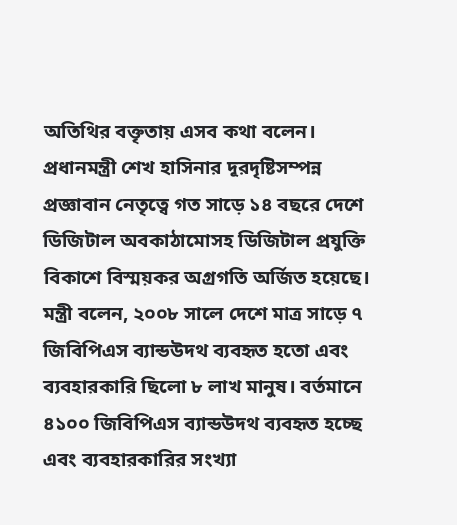অতিথির বক্তৃতায় এসব কথা বলেন।
প্রধানমন্ত্রী শেখ হাসিনার দূরদৃষ্টিসম্পন্ন প্রজ্ঞাবান নেতৃত্বে গত সাড়ে ১৪ বছরে দেশে ডিজিটাল অবকাঠামোসহ ডিজিটাল প্রযুক্তি বিকাশে বিস্ময়কর অগ্রগতি অর্জিত হয়েছে। মন্ত্রী বলেন, ২০০৮ সালে দেশে মাত্র সাড়ে ৭ জিবিপিএস ব্যান্ডউদথ ব্যবহৃত হতো এবং ব্যবহারকারি ছিলো ৮ লাখ মানুষ। বর্তমানে ৪১০০ জিবিপিএস ব্যান্ডউদথ ব্যবহৃত হচ্ছে এবং ব্যবহারকারির সংখ্যা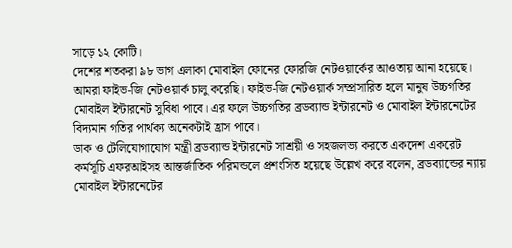সাড়ে ১২ কোটি।
দেশের শতকরা ৯৮ ভাগ এলাকা মোবাইল ফোনের ফোরজি নেটওয়ার্কের আওতায় আনা হয়েছে। আমরা ফাইভ-জি নেটওয়ার্ক চালু করেছি। ফাইভ-জি নেটওয়ার্ক সম্প্রসারিত হলে মানুষ উচ্চগতির মোবাইল ইন্টারনেট সুবিধা পাবে। এর ফলে উচ্চগতির ব্রডব্যান্ড ইন্টারনেট ও মোবাইল ইন্টারনেটের বিদ্যমান গতির পার্থক্য অনেকটাই হ্রাস পাবে।
ডাক ও টেলিযোগাযোগ মন্ত্রী ব্রডব্যান্ড ইন্টারনেট সাশ্রয়ী ও সহজলভ্য করতে একদেশ একরেট কর্মসূচি এফরআইসহ আন্তর্জাতিক পরিমন্ডলে প্রশংসিত হয়েছে উল্লেখ করে বলেন, ব্রডব্যান্ডের ন্যায় মোবাইল ইন্টারনেটের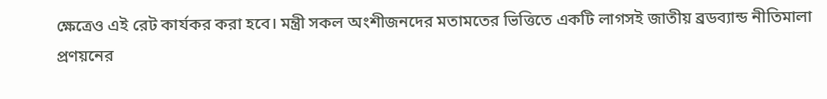ক্ষেত্রেও এই রেট কার্যকর করা হবে। মন্ত্রী সকল অংশীজনদের মতামতের ভিত্তিতে একটি লাগসই জাতীয় ব্রডব্যান্ড নীতিমালা প্রণয়নের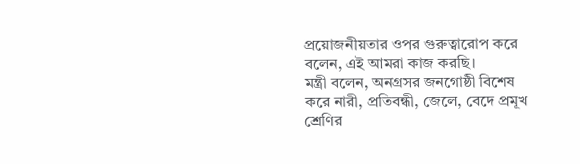প্রয়োজনীয়তার ওপর গুরুত্বারোপ করে বলেন, এই আমরা কাজ করছি।
মন্ত্রী বলেন, অনগ্রসর জনগোষ্ঠী বিশেষ করে নারী, প্রতিবন্ধী, জেলে, বেদে প্রমূখ শ্রেণির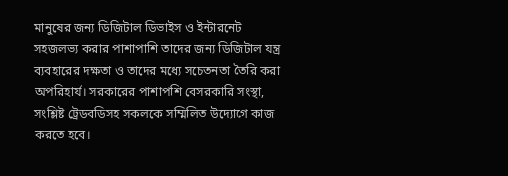মানুষের জন্য ডিজিটাল ডিভাইস ও ইন্টারনেট সহজলভ্য করার পাশাপাশি তাদের জন্য ডিজিটাল যন্ত্র ব্যবহারের দক্ষতা ও তাদের মধ্যে সচেতনতা তৈরি করা অপরিহার্য। সরকারের পাশাপশি বেসরকারি সংস্থা, সংশ্লিষ্ট ট্রেডবডিসহ সকলকে সম্মিলিত উদ্যোগে কাজ করতে হবে।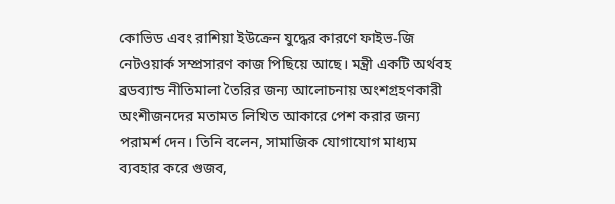কোভিড এবং রাশিয়া ইউক্রেন যুদ্ধের কারণে ফাইভ-জি নেটওয়ার্ক সম্প্রসারণ কাজ পিছিয়ে আছে। মন্ত্রী একটি অর্থবহ ব্রডব্যান্ড নীতিমালা তৈরির জন্য আলোচনায় অংশগ্রহণকারী অংশীজনদের মতামত লিখিত আকারে পেশ করার জন্য পরামর্শ দেন। তিনি বলেন, সামাজিক যোগাযোগ মাধ্যম ব্যবহার করে গুজব,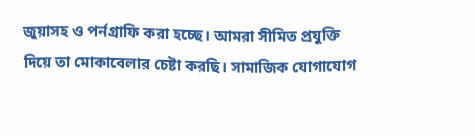জুয়াসহ ও পর্নগ্রাফি করা হচ্ছে। আমরা সীমিত প্রযুক্তি দিয়ে তা মোকাবেলার চেষ্টা করছি। সামাজিক যোগাযোগ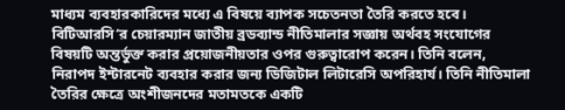মাধ্যম ব্যবহারকারিদের মধ্যে এ বিষয়ে ব্যাপক সচেতনতা তৈরি করতে হবে।
বিটিআরসি‘র চেয়ারম্যান জাতীয় ব্রডব্যান্ড নীতিমালার সজ্ঞায় অর্থবহ সংযোগের বিষয়টি অন্তর্ভুক্ত করার প্রয়োজনীয়তার ওপর গুরুত্বারোপ করেন। তিনি বলেন, নিরাপদ ইন্টারনেট ব্যবহার করার জন্য ডিজিটাল লিটারেসি অপরিহার্য। তিনি নীতিমালা তৈরির ক্ষেত্রে অংশীজনদের মতামতকে একটি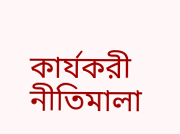কার্যকরী নীতিমালা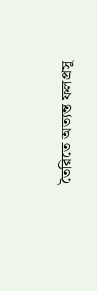তৈরিতে অত্যন্ত ফলপ্রসূ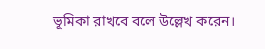ভূমিকা রাখবে বলে উল্লেখ করেন।